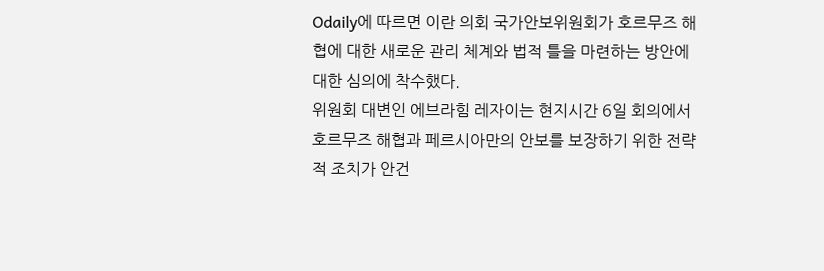Odaily에 따르면 이란 의회 국가안보위원회가 호르무즈 해협에 대한 새로운 관리 체계와 법적 틀을 마련하는 방안에 대한 심의에 착수했다.
위원회 대변인 에브라힘 레자이는 현지시간 6일 회의에서 호르무즈 해협과 페르시아만의 안보를 보장하기 위한 전략적 조치가 안건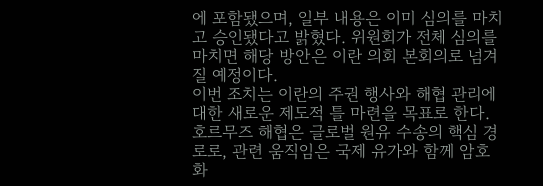에 포함됐으며, 일부 내용은 이미 심의를 마치고 승인됐다고 밝혔다. 위원회가 전체 심의를 마치면 해당 방안은 이란 의회 본회의로 넘겨질 예정이다.
이번 조치는 이란의 주권 행사와 해협 관리에 대한 새로운 제도적 틀 마련을 목표로 한다. 호르무즈 해협은 글로벌 원유 수송의 핵심 경로로, 관련 움직임은 국제 유가와 함께 암호화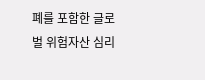폐를 포함한 글로벌 위험자산 심리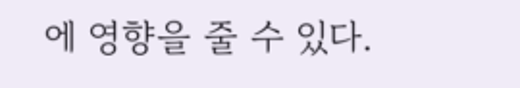에 영향을 줄 수 있다.